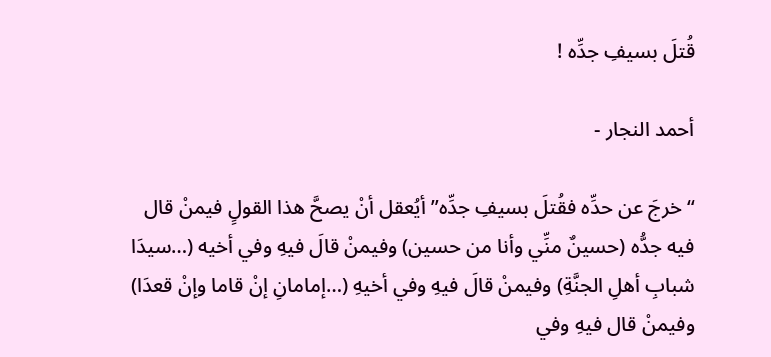قُتلَ بسيفِ جدِّه !

أحمد النجار -

“خرجَ عن حدِّه فقُتلَ بسيفِ جدِّه” أيُعقل أنْ يصحَّ هذا القولٍ فيمنْ قال فيه جدُّه (حسينٌ منِّي وأنا من حسين) وفيمنْ قالَ فيهِ وفي أخيه (…سيدَا شبابِ أهلِ الجنَّةِ) وفيمنْ قالَ فيهِ وفي أخيهِ (…إمامانِ إنْ قاما وإنْ قعدَا) وفيمنْ قال فيهِ وفي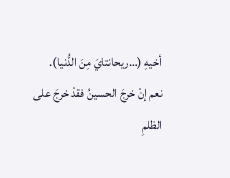أخيهِ (…ريحانتايَ مِنَ الدُّنيا).
نعم إنْ خرجَ الحسينُ فقدْ خرجَ على الظلمِ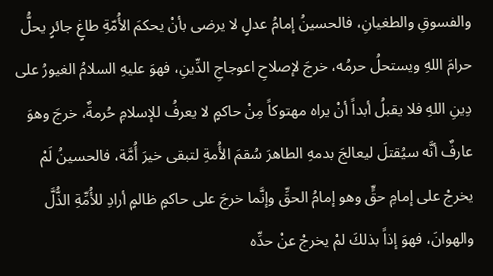والفسوقِ والطغيانِ، فالحسينُ إمامُ عدلٍ لا يرضى بأنْ يحكمَ الأُمّةِ طاغٍ جائرٍ يحلُّ حرامَ اللهِ ويستحلُ حرمُه، خرجَ لإصلاحِ اعوجاجِ الدِّينِ، فهوَ عليهِ السلامُ الغيورُ على دِينِ اللهِ فلا يقبلُ أبداً أنْ يراه مهتوكاً مِنْ حاكمٍ لا يعرفُ للإسلامِ حُرمةٌ، خرجَ وهوَ عارفٌ أنَّه سيُقتلَ ليعالجَ بدمهِ الطاهرَ سُقمَ الأُمةِ لتبقى خيرَ أُمَّة، فالحسينُ لَمْ يخرجْ على إمامِ حقٍّ وهو إمامُ الحقِّ وإنَّما خرجَ على حاكمٍ ظالمٍ أرادِ للأُمِّةِ الذُّلَّ والهوانَ، فهوَ إذاً بذلكَ لمْ يخرجْ عنْ حدِّه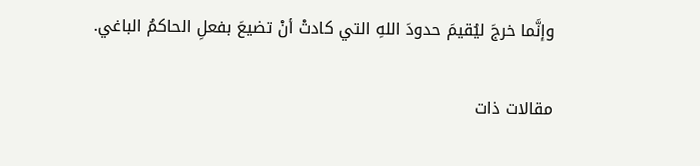وإنَّما خرجَ ليُقيمَ حدودَ اللهِ التي كادتْ أنْ تضيعَ بفعلِ الحاكمُ الباغي.

مقالات ذات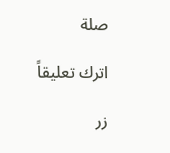صلة

اترك تعليقاً

زر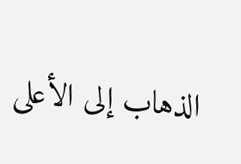الذهاب إلى الأعلى